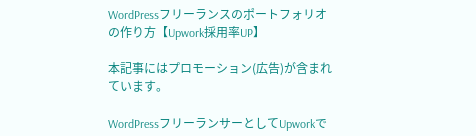WordPressフリーランスのポートフォリオの作り方【Upwork採用率UP】

本記事にはプロモーション(広告)が含まれています。

WordPressフリーランサーとしてUpworkで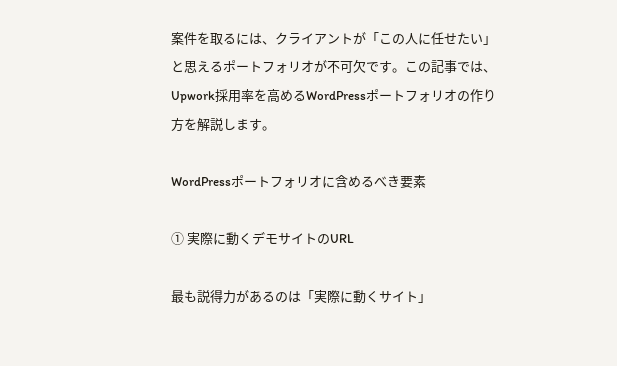案件を取るには、クライアントが「この人に任せたい」と思えるポートフォリオが不可欠です。この記事では、Upwork採用率を高めるWordPressポートフォリオの作り方を解説します。

WordPressポートフォリオに含めるべき要素

① 実際に動くデモサイトのURL

最も説得力があるのは「実際に動くサイト」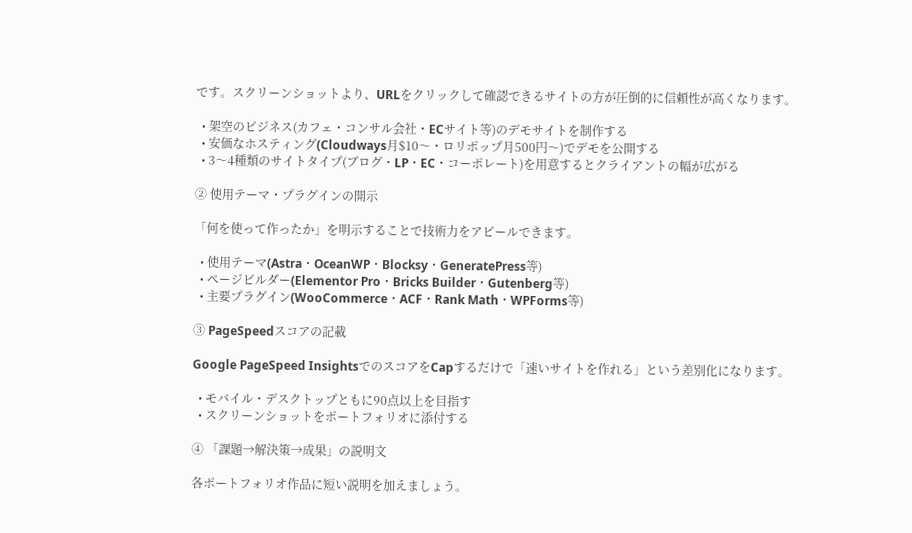です。スクリーンショットより、URLをクリックして確認できるサイトの方が圧倒的に信頼性が高くなります。

  • 架空のビジネス(カフェ・コンサル会社・ECサイト等)のデモサイトを制作する
  • 安価なホスティング(Cloudways月$10〜・ロリポップ月500円〜)でデモを公開する
  • 3〜4種類のサイトタイプ(ブログ・LP・EC・コーポレート)を用意するとクライアントの幅が広がる

② 使用テーマ・プラグインの開示

「何を使って作ったか」を明示することで技術力をアピールできます。

  • 使用テーマ(Astra・OceanWP・Blocksy・GeneratePress等)
  • ページビルダー(Elementor Pro・Bricks Builder・Gutenberg等)
  • 主要プラグイン(WooCommerce・ACF・Rank Math・WPForms等)

③ PageSpeedスコアの記載

Google PageSpeed InsightsでのスコアをCapするだけで「速いサイトを作れる」という差別化になります。

  • モバイル・デスクトップともに90点以上を目指す
  • スクリーンショットをポートフォリオに添付する

④ 「課題→解決策→成果」の説明文

各ポートフォリオ作品に短い説明を加えましょう。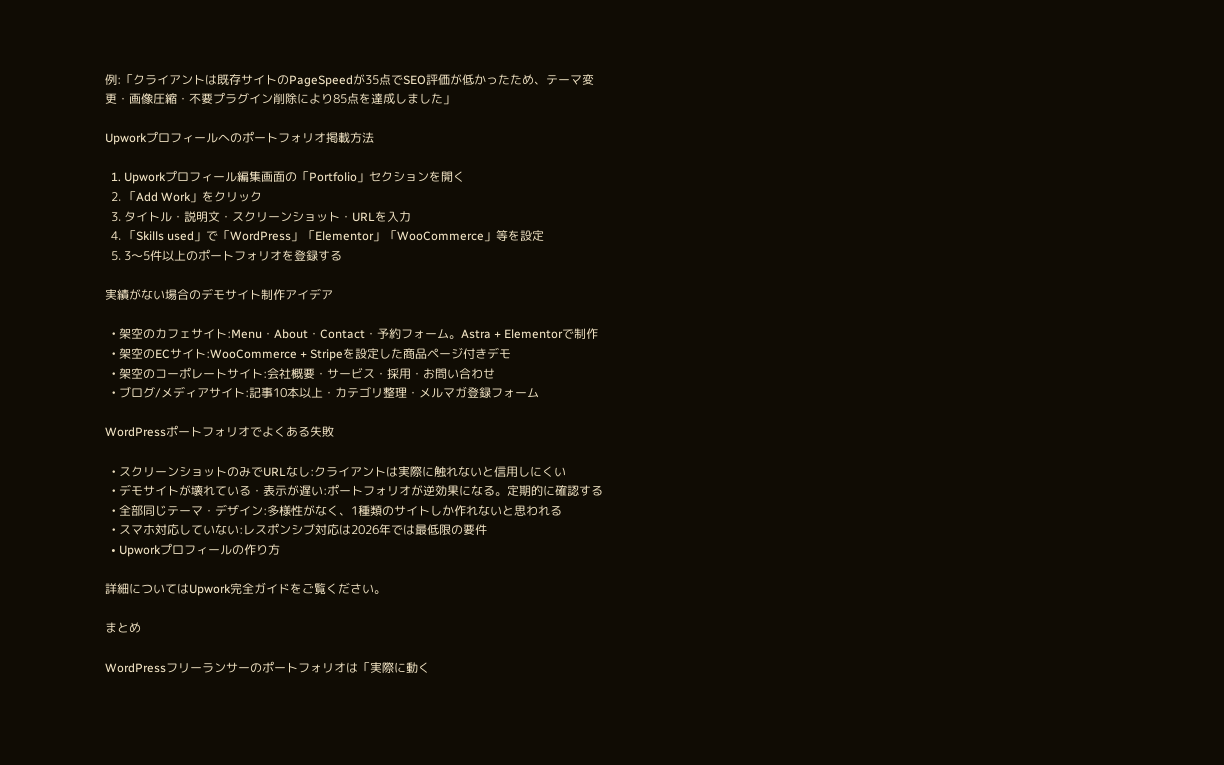例:「クライアントは既存サイトのPageSpeedが35点でSEO評価が低かったため、テーマ変更・画像圧縮・不要プラグイン削除により85点を達成しました」

Upworkプロフィールへのポートフォリオ掲載方法

  1. Upworkプロフィール編集画面の「Portfolio」セクションを開く
  2. 「Add Work」をクリック
  3. タイトル・説明文・スクリーンショット・URLを入力
  4. 「Skills used」で「WordPress」「Elementor」「WooCommerce」等を設定
  5. 3〜5件以上のポートフォリオを登録する

実績がない場合のデモサイト制作アイデア

  • 架空のカフェサイト:Menu・About・Contact・予約フォーム。Astra + Elementorで制作
  • 架空のECサイト:WooCommerce + Stripeを設定した商品ページ付きデモ
  • 架空のコーポレートサイト:会社概要・サービス・採用・お問い合わせ
  • ブログ/メディアサイト:記事10本以上・カテゴリ整理・メルマガ登録フォーム

WordPressポートフォリオでよくある失敗

  • スクリーンショットのみでURLなし:クライアントは実際に触れないと信用しにくい
  • デモサイトが壊れている・表示が遅い:ポートフォリオが逆効果になる。定期的に確認する
  • 全部同じテーマ・デザイン:多様性がなく、1種類のサイトしか作れないと思われる
  • スマホ対応していない:レスポンシブ対応は2026年では最低限の要件
  • Upworkプロフィールの作り方

詳細についてはUpwork完全ガイドをご覧ください。

まとめ

WordPressフリーランサーのポートフォリオは「実際に動く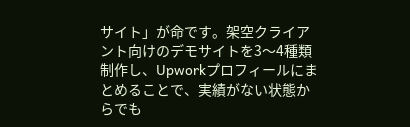サイト」が命です。架空クライアント向けのデモサイトを3〜4種類制作し、Upworkプロフィールにまとめることで、実績がない状態からでも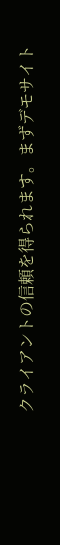クライアントの信頼を得られます。まずデモサイト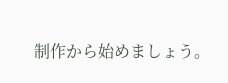制作から始めましょう。